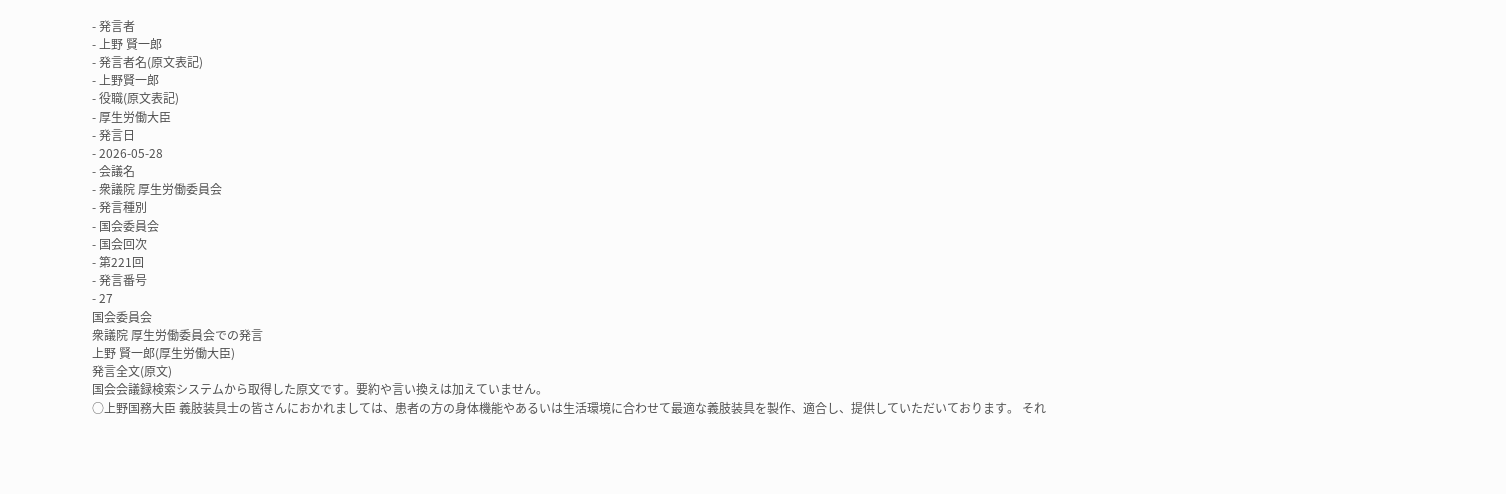- 発言者
- 上野 賢一郎
- 発言者名(原文表記)
- 上野賢一郎
- 役職(原文表記)
- 厚生労働大臣
- 発言日
- 2026-05-28
- 会議名
- 衆議院 厚生労働委員会
- 発言種別
- 国会委員会
- 国会回次
- 第221回
- 発言番号
- 27
国会委員会
衆議院 厚生労働委員会での発言
上野 賢一郎(厚生労働大臣)
発言全文(原文)
国会会議録検索システムから取得した原文です。要約や言い換えは加えていません。
○上野国務大臣 義肢装具士の皆さんにおかれましては、患者の方の身体機能やあるいは生活環境に合わせて最適な義肢装具を製作、適合し、提供していただいております。 それ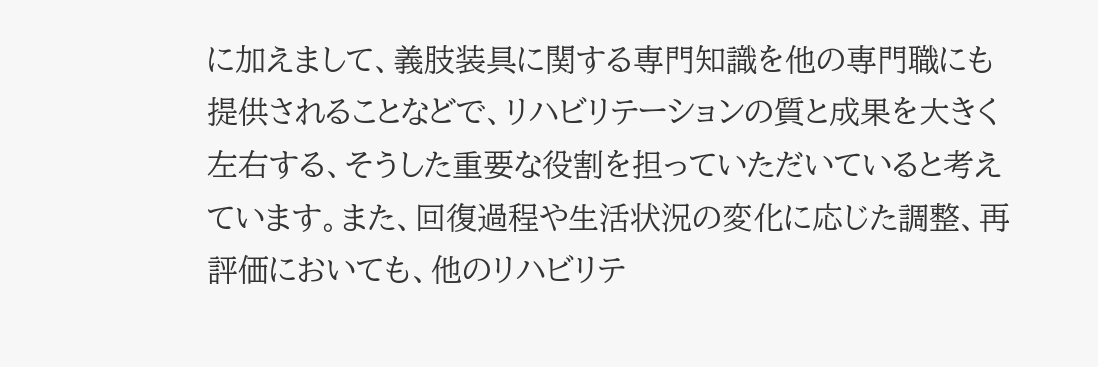に加えまして、義肢装具に関する専門知識を他の専門職にも提供されることなどで、リハビリテーションの質と成果を大きく左右する、そうした重要な役割を担っていただいていると考えています。また、回復過程や生活状況の変化に応じた調整、再評価においても、他のリハビリテ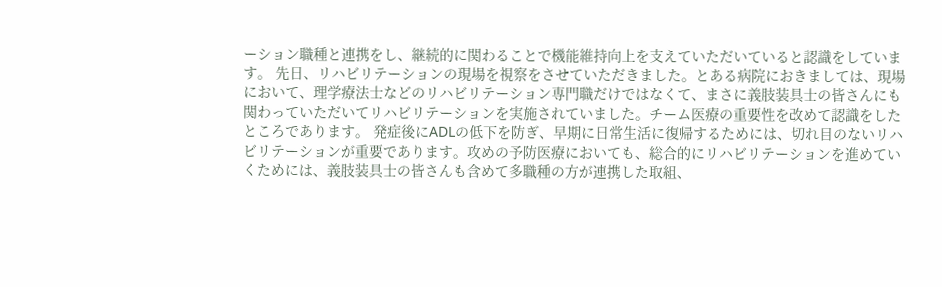ーション職種と連携をし、継続的に関わることで機能維持向上を支えていただいていると認識をしています。 先日、リハビリテーションの現場を視察をさせていただきました。とある病院におきましては、現場において、理学療法士などのリハビリテーション専門職だけではなくて、まさに義肢装具士の皆さんにも関わっていただいてリハビリテーションを実施されていました。チーム医療の重要性を改めて認識をしたところであります。 発症後にADLの低下を防ぎ、早期に日常生活に復帰するためには、切れ目のないリハビリテーションが重要であります。攻めの予防医療においても、総合的にリハビリテーションを進めていくためには、義肢装具士の皆さんも含めて多職種の方が連携した取組、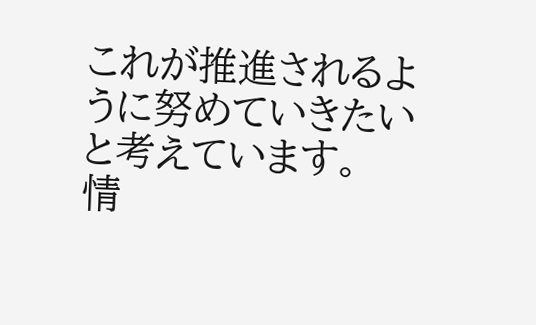これが推進されるように努めていきたいと考えています。
情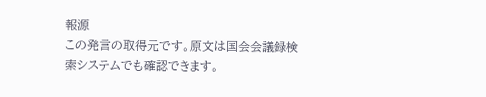報源
この発言の取得元です。原文は国会会議録検索システムでも確認できます。